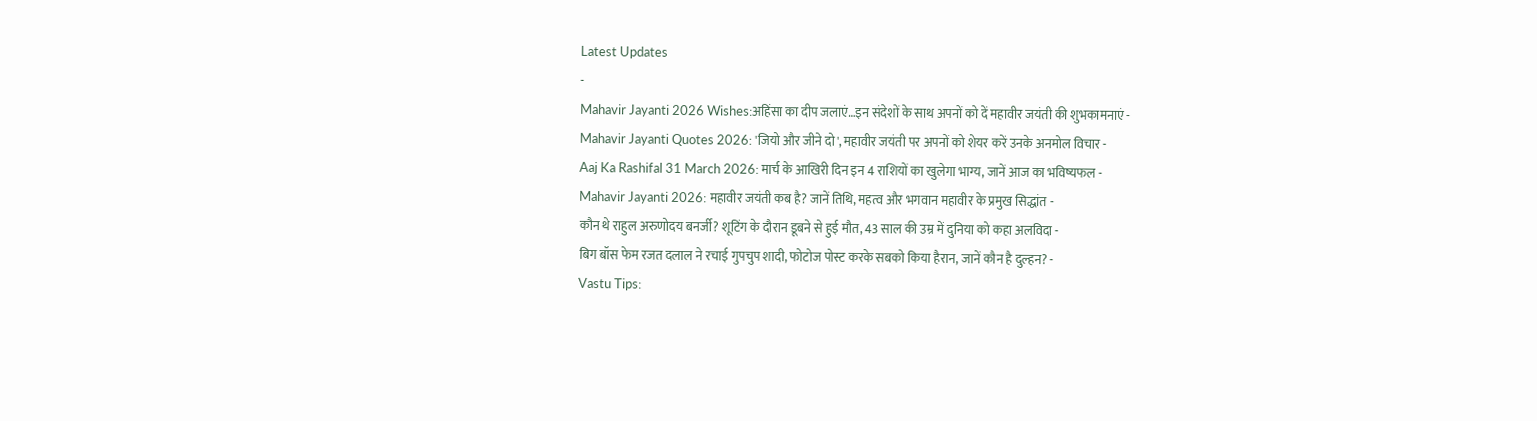Latest Updates
-
Mahavir Jayanti 2026 Wishes:अहिंसा का दीप जलाएं…इन संदेशों के साथ अपनों को दें महावीर जयंती की शुभकामनाएं -
Mahavir Jayanti Quotes 2026: 'जियो और जीने दो', महावीर जयंती पर अपनों को शेयर करें उनके अनमोल विचार -
Aaj Ka Rashifal 31 March 2026: मार्च के आखिरी दिन इन 4 राशियों का खुलेगा भाग्य, जानें आज का भविष्यफल -
Mahavir Jayanti 2026: महावीर जयंती कब है? जानें तिथि, महत्व और भगवान महावीर के प्रमुख सिद्धांत -
कौन थे राहुल अरुणोदय बनर्जी? शूटिंग के दौरान डूबने से हुई मौत, 43 साल की उम्र में दुनिया को कहा अलविदा -
बिग बॉस फेम रजत दलाल ने रचाई गुपचुप शादी, फोटोज पोस्ट करके सबको किया हैरान, जानें कौन है दुल्हन? -
Vastu Tips: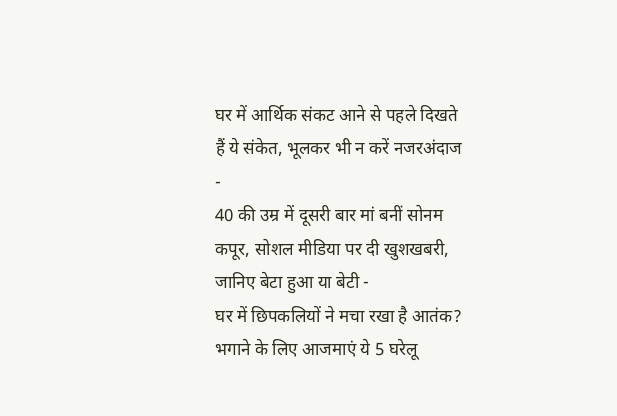घर में आर्थिक संकट आने से पहले दिखते हैं ये संकेत, भूलकर भी न करें नजरअंदाज -
40 की उम्र में दूसरी बार मां बनीं सोनम कपूर, सोशल मीडिया पर दी खुशखबरी, जानिए बेटा हुआ या बेटी -
घर में छिपकलियों ने मचा रखा है आतंक? भगाने के लिए आजमाएं ये 5 घरेलू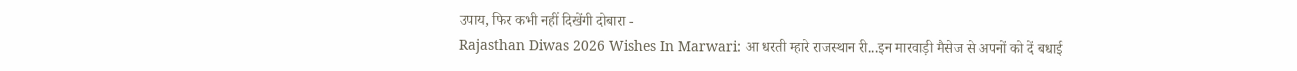उपाय, फिर कभी नहीं दिखेंगी दोबारा -
Rajasthan Diwas 2026 Wishes In Marwari: आ धरती म्हारे राजस्थान री...इन मारवाड़ी मैसेज से अपनों को दें बधाई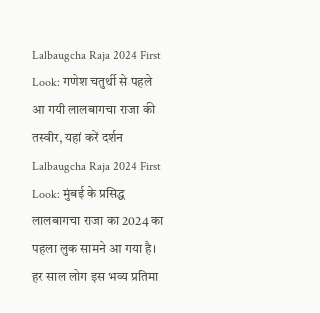Lalbaugcha Raja 2024 First Look: गणेश चतुर्थी से पहले आ गयी लालबागचा राजा की तस्वीर, यहां करें दर्शन
Lalbaugcha Raja 2024 First Look: मुंबई के प्रसिद्ध लालबागचा राजा का 2024 का पहला लुक सामने आ गया है। हर साल लोग इस भव्य प्रतिमा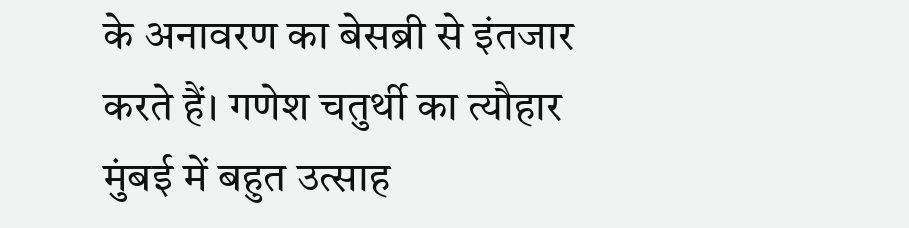के अनावरण का बेसब्री से इंतजार करते हैं। गणेश चतुर्थी का त्यौहार मुंबई में बहुत उत्साह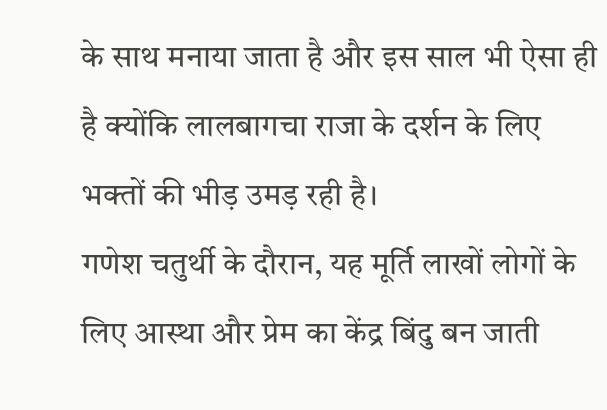के साथ मनाया जाता है और इस साल भी ऐसा ही है क्योंकि लालबागचा राजा के दर्शन के लिए भक्तों की भीड़ उमड़ रही है।
गणेश चतुर्थी के दौरान, यह मूर्ति लाखों लोगों के लिए आस्था और प्रेम का केंद्र बिंदु बन जाती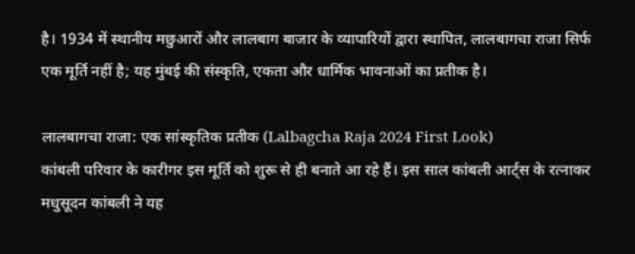है। 1934 में स्थानीय मछुआरों और लालबाग बाजार के व्यापारियों द्वारा स्थापित, लालबागचा राजा सिर्फ एक मूर्ति नहीं है; यह मुंबई की संस्कृति, एकता और धार्मिक भावनाओं का प्रतीक है।

लालबागचा राजा: एक सांस्कृतिक प्रतीक (Lalbagcha Raja 2024 First Look)
कांबली परिवार के कारीगर इस मूर्ति को शुरू से ही बनाते आ रहे हैं। इस साल कांबली आर्ट्स के रत्नाकर मधुसूदन कांबली ने यह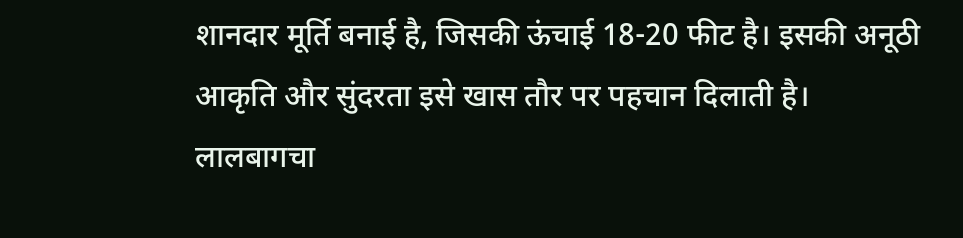शानदार मूर्ति बनाई है, जिसकी ऊंचाई 18-20 फीट है। इसकी अनूठी आकृति और सुंदरता इसे खास तौर पर पहचान दिलाती है।
लालबागचा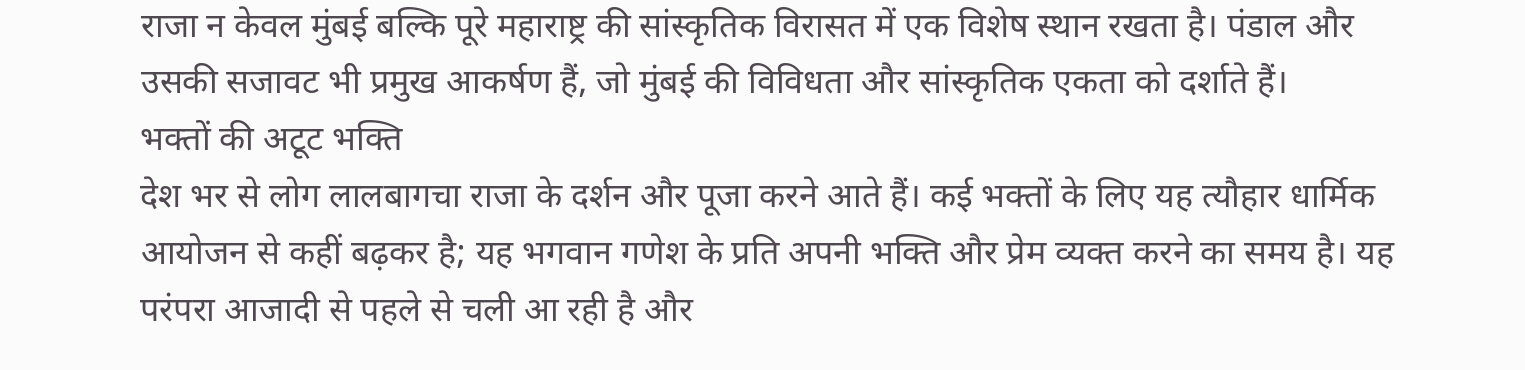राजा न केवल मुंबई बल्कि पूरे महाराष्ट्र की सांस्कृतिक विरासत में एक विशेष स्थान रखता है। पंडाल और उसकी सजावट भी प्रमुख आकर्षण हैं, जो मुंबई की विविधता और सांस्कृतिक एकता को दर्शाते हैं।
भक्तों की अटूट भक्ति
देश भर से लोग लालबागचा राजा के दर्शन और पूजा करने आते हैं। कई भक्तों के लिए यह त्यौहार धार्मिक आयोजन से कहीं बढ़कर है; यह भगवान गणेश के प्रति अपनी भक्ति और प्रेम व्यक्त करने का समय है। यह परंपरा आजादी से पहले से चली आ रही है और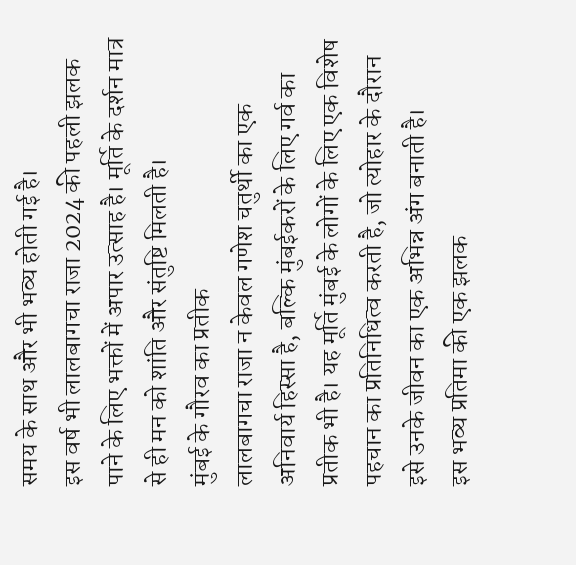समय के साथ और भी भव्य होती गई है।
इस वर्ष भी लालबागचा राजा 2024 की पहली झलक पाने के लिए भक्तों में अपार उत्साह है। मूर्ति के दर्शन मात्र से ही मन को शांति और संतुष्टि मिलती है।
मुंबई के गौरव का प्रतीक
लालबागचा राजा न केवल गणेश चतुर्थी का एक अनिवार्य हिस्सा है, बल्कि मुंबईकरों के लिए गर्व का प्रतीक भी है। यह मूर्ति मुंबई के लोगों के लिए एक विशेष पहचान का प्रतिनिधित्व करती है, जो त्योहार के दौरान इसे उनके जीवन का एक अभिन्न अंग बनाती है।
इस भव्य प्रतिमा की एक झलक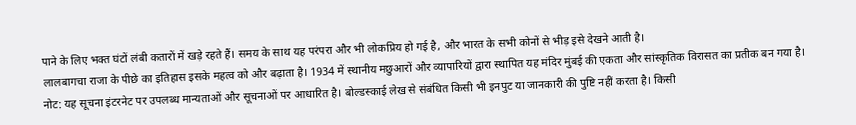पाने के लिए भक्त घंटों लंबी कतारों में खड़े रहते हैं। समय के साथ यह परंपरा और भी लोकप्रिय हो गई है, और भारत के सभी कोनों से भीड़ इसे देखने आती है।
लालबागचा राजा के पीछे का इतिहास इसके महत्व को और बढ़ाता है। 1934 में स्थानीय मछुआरों और व्यापारियों द्वारा स्थापित यह मंदिर मुंबई की एकता और सांस्कृतिक विरासत का प्रतीक बन गया है।
नोट: यह सूचना इंटरनेट पर उपलब्ध मान्यताओं और सूचनाओं पर आधारित है। बोल्डस्काई लेख से संबंधित किसी भी इनपुट या जानकारी की पुष्टि नहीं करता है। किसी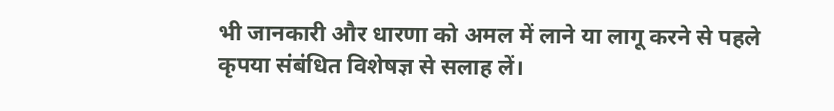भी जानकारी और धारणा को अमल में लाने या लागू करने से पहले कृपया संबंधित विशेषज्ञ से सलाह लें।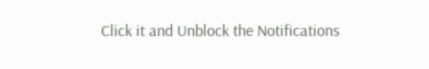Click it and Unblock the Notifications